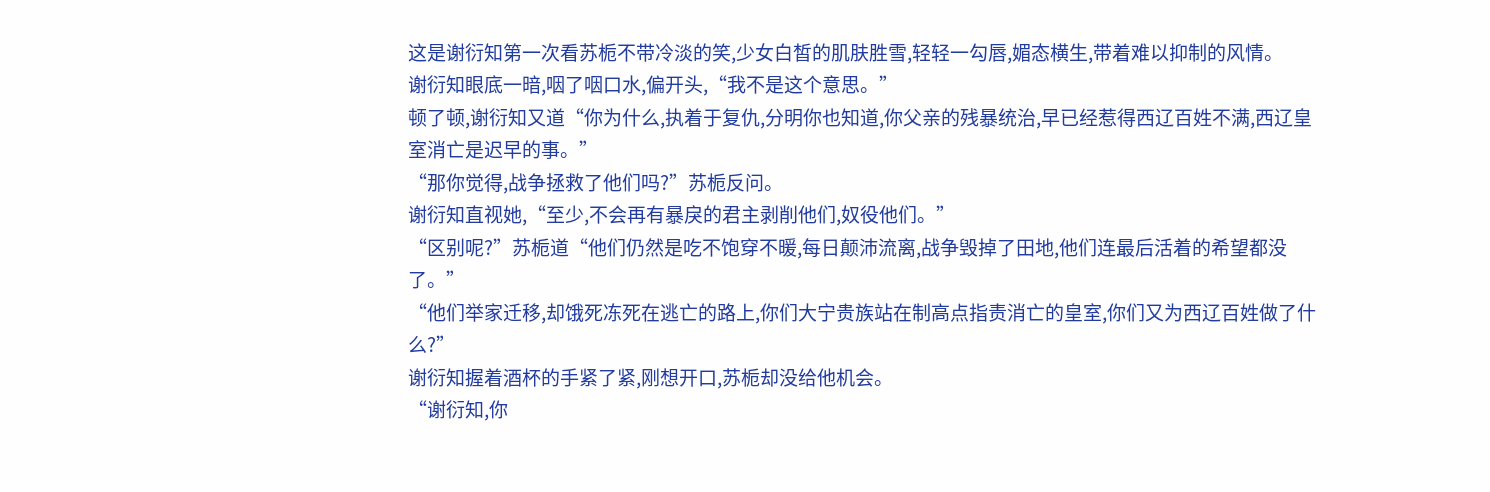这是谢衍知第一次看苏栀不带冷淡的笑,少女白皙的肌肤胜雪,轻轻一勾唇,媚态横生,带着难以抑制的风情。
谢衍知眼底一暗,咽了咽口水,偏开头,“我不是这个意思。”
顿了顿,谢衍知又道“你为什么,执着于复仇,分明你也知道,你父亲的残暴统治,早已经惹得西辽百姓不满,西辽皇室消亡是迟早的事。”
“那你觉得,战争拯救了他们吗?”苏栀反问。
谢衍知直视她,“至少,不会再有暴戾的君主剥削他们,奴役他们。”
“区别呢?”苏栀道“他们仍然是吃不饱穿不暖,每日颠沛流离,战争毁掉了田地,他们连最后活着的希望都没了。”
“他们举家迁移,却饿死冻死在逃亡的路上,你们大宁贵族站在制高点指责消亡的皇室,你们又为西辽百姓做了什么?”
谢衍知握着酒杯的手紧了紧,刚想开口,苏栀却没给他机会。
“谢衍知,你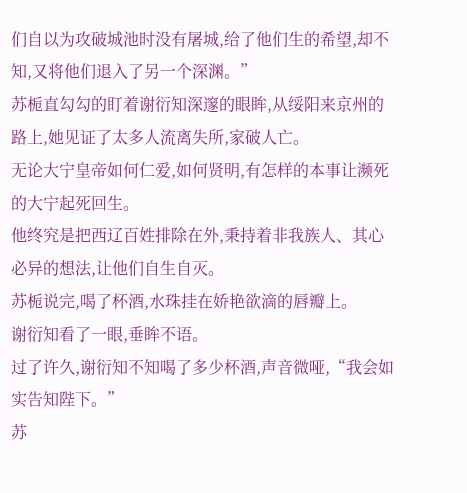们自以为攻破城池时没有屠城,给了他们生的希望,却不知,又将他们退入了另一个深渊。”
苏栀直勾勾的盯着谢衍知深邃的眼眸,从绥阳来京州的路上,她见证了太多人流离失所,家破人亡。
无论大宁皇帝如何仁爱,如何贤明,有怎样的本事让濒死的大宁起死回生。
他终究是把西辽百姓排除在外,秉持着非我族人、其心必异的想法,让他们自生自灭。
苏栀说完,喝了杯酒,水珠挂在娇艳欲滴的唇瓣上。
谢衍知看了一眼,垂眸不语。
过了许久,谢衍知不知喝了多少杯酒,声音微哑,“我会如实告知陛下。”
苏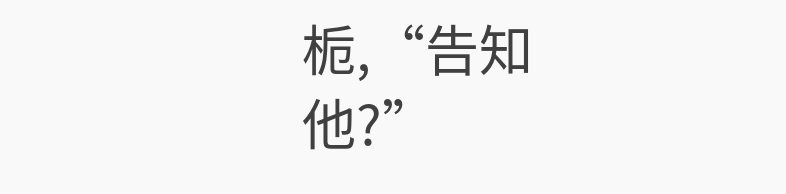栀,“告知他?”